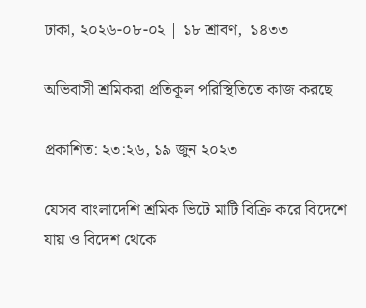ঢাকা, ২০২৬-০৮-০২ | ১৮ শ্রাবণ,  ১৪৩৩

অভিবাসী শ্রমিকরা প্রতিকূল পরিস্থিতিতে কাজ করছে

প্রকাশিত: ২৩:২৬, ১৯ জুন ২০২৩

যেসব বাংলাদেশি শ্রমিক ভিটে মাটি বিক্রি করে বিদেশে যায় ও বিদেশ থেকে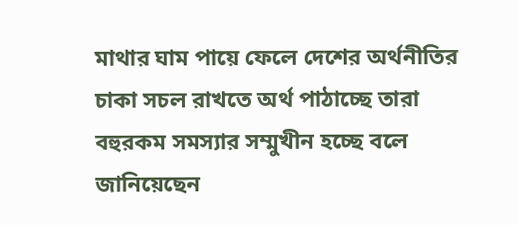মাথার ঘাম পায়ে ফেলে দেশের অর্থনীতির চাকা সচল রাখতে অর্থ পাঠাচ্ছে তারা বহুরকম সমস্যার সম্মুখীন হচ্ছে বলে জানিয়েছেন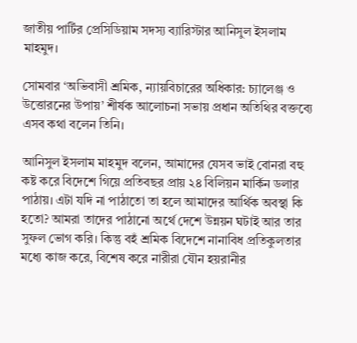জাতীয় পার্টির প্রেসিডিয়াম সদস্য ব্যারিস্টার আনিসুল ইসলাম মাহমুদ।

সোমবার ‘অভিবাসী শ্রমিক, ন্যায়বিচারের অধিকার: চ্যালেঞ্জ ও উত্তোরনের উপায়’ শীর্ষক আলোচনা সভায় প্রধান অতিথির বক্তব্যে এসব কথা বলেন তিনি।

আনিসুল ইসলাম মাহমুদ বলেন, আমাদের যেসব ভাই বোনরা বহু কষ্ট করে বিদেশে গিয়ে প্রতিবছর প্রায় ২৪ বিলিয়ন মার্কিন ডলার পাঠায়। এটা যদি না পাঠাতো তা হলে আমাদের আর্থিক অবস্থা কি হতো? আমরা তাদের পাঠানো অর্থে দেশে উন্নয়ন ঘটাই আর তার সুফল ভোগ করি। কিন্তু বহঁ শ্রমিক বিদেশে নানাবিধ প্রতিকুলতার মধ্যে কাজ করে, বিশেষ করে নারীরা যৌন হয়রানীর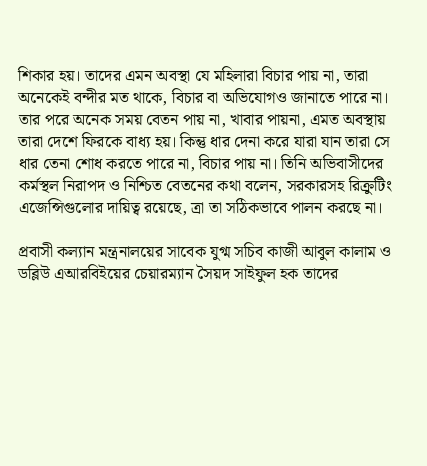শিকার হয়। তাদের এমন অবস্থা যে মহিলারা বিচার পায় না, তারা অনেকেই বন্দীর মত থাকে, বিচার বা অভিযোগও জানাতে পারে না। তার পরে অনেক সময় বেতন পায় না, খাবার পায়না, এমত অবস্থায় তারা দেশে ফিরকে বাধ্য হয়। কিন্তু ধার দেনা করে যারা যান তারা সে ধার তেনা শোধ করতে পারে না, বিচার পায় না। তিনি অভিবাসীদের কর্মস্থল নিরাপদ ও নিশ্চিত বেতনের কথা বলেন, সরকারসহ রিক্রুটিং এজেন্সিগুলোর দায়িত্ব রয়েছে, ত্রা তা সঠিকভাবে পালন করছে না।

প্রবাসী কল্যান মন্ত্রনালয়ের সাবেক যুগ্ম সচিব কাজী আবুল কালাম ও ডব্লিউ এআরবিইয়ের চেয়ারম্যান সৈয়দ সাইফুল হক তাদের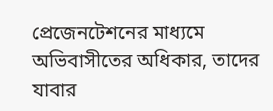প্রেজেনটেশনের মাধ্যমে অভিবাসীতের অধিকার, তাদের যাবার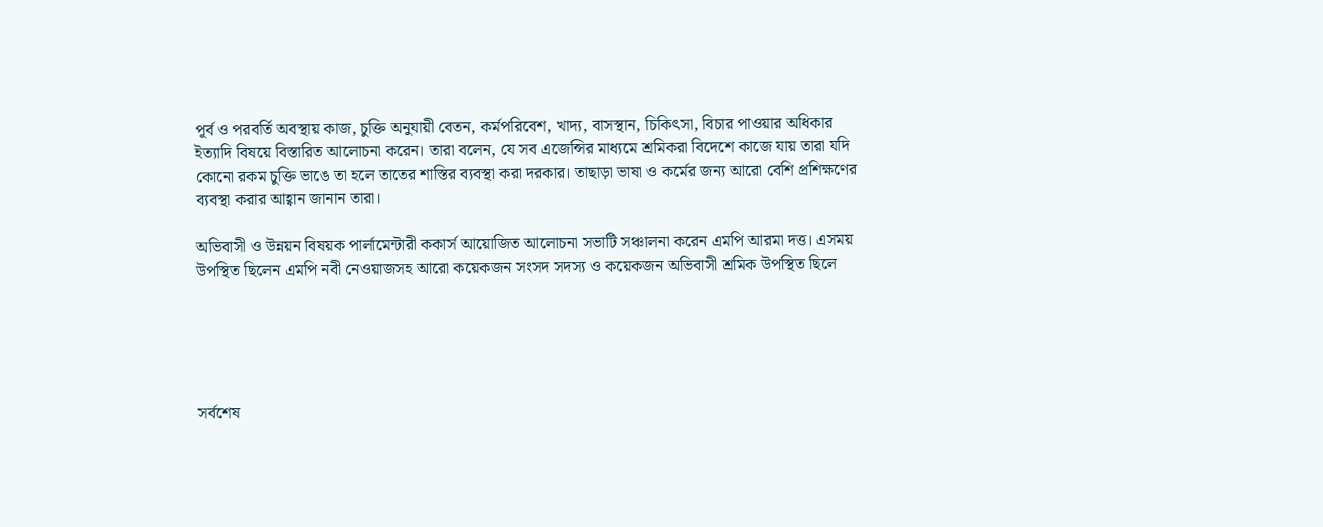পূর্ব ও পরবর্তি অবস্থায় কাজ, চুক্তি অনুযায়ী বেতন, কর্মপরিবেশ, খাদ্য, বাসস্থান, চিকিৎসা, বিচার পাওয়ার অধিকার ইত্যাদি বিষয়ে বিস্তারিত আলোচনা করেন। তারা বলেন, যে সব এজেন্সির মাধ্যমে শ্রমিকরা বিদেশে কাজে যায় তারা যদি কোনো রকম চুক্তি ভাঙে তা হলে তাতের শাস্তির ব্যবস্থা করা দরকার। তাছাড়া ভাষা ও কর্মের জন্য আরো বেশি প্রশিক্ষণের ব্যবস্থা করার আহ্বান জানান তারা।

অভিবাসী ও উন্নয়ন বিষয়ক পার্লামেন্টারী ককার্স আয়োজিত আলোচনা সভাটি সঞ্চালনা করেন এমপি আরমা দত্ত। এসময় উপস্থিত ছিলেন এমপি নবী নেওয়াজসহ আরো কয়েকজন সংসদ সদস্য ও কয়েকজন অভিবাসী শ্রমিক উপস্থিত ছিলে





সর্বশেষ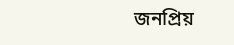জনপ্রিয়